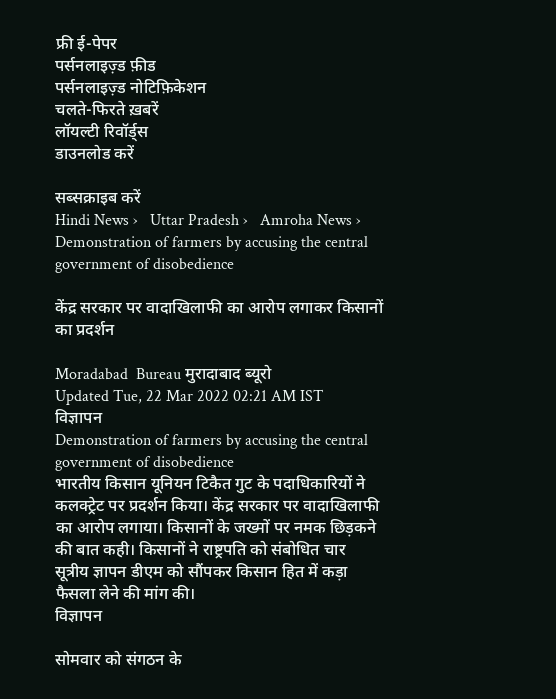फ्री ई-पेपर
पर्सनलाइज़्ड फ़ीड
पर्सनलाइज़्ड नोटिफ़िकेशन
चलते-फिरते ख़बरें
लॉयल्टी रिवॉर्ड्स
डाउनलोड करें

सब्सक्राइब करें
Hindi News ›   Uttar Pradesh ›   Amroha News ›   Demonstration of farmers by accusing the central government of disobedience

केंद्र सरकार पर वादाखिलाफी का आरोप लगाकर किसानों का प्रदर्शन

Moradabad  Bureau मुरादाबाद ब्यूरो
Updated Tue, 22 Mar 2022 02:21 AM IST
विज्ञापन
Demonstration of farmers by accusing the central government of disobedience
भारतीय किसान यूनियन टिकैत गुट के पदाधिकारियों ने कलक्ट्रेट पर प्रदर्शन किया। केंद्र सरकार पर वादाखिलाफी का आरोप लगाया। किसानों के जख्मों पर नमक छिड़कने की बात कही। किसानों ने राष्ट्रपति को संबोधित चार सूत्रीय ज्ञापन डीएम को सौंपकर किसान हित में कड़ा फैसला लेने की मांग की।
विज्ञापन

सोमवार को संगठन के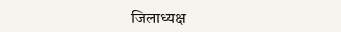जिलाध्यक्ष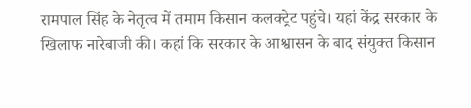रामपाल सिंह के नेतृत्व में तमाम किसान कलक्ट्रेट पहुंचे। यहां केंद्र सरकार के खिलाफ नारेबाजी की। कहां कि सरकार के आश्वासन के बाद संयुक्त किसान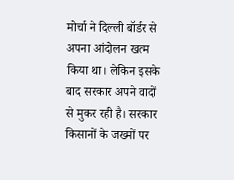मोर्चा ने दिल्ली बॉर्डर से अपना आंदोलन खत्म किया था। लेकिन इसके बाद सरकार अपने वादों से मुकर रही है। सरकार किसानों के जख्मों पर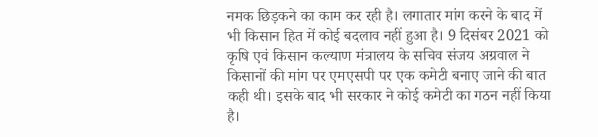नमक छिड़कने का काम कर रही है। लगातार मांग करने के बाद में भी किसान हित में कोई बदलाव नहीं हुआ है। 9 दिसंबर 2021 को कृषि एवं किसान कल्याण मंत्रालय के सचिव संजय अग्रवाल ने किसानों की मांग पर एमएसपी पर एक कमेटी बनाए जाने की बात कही थी। इसके बाद भी सरकार ने कोई कमेटी का गठन नहीं किया है।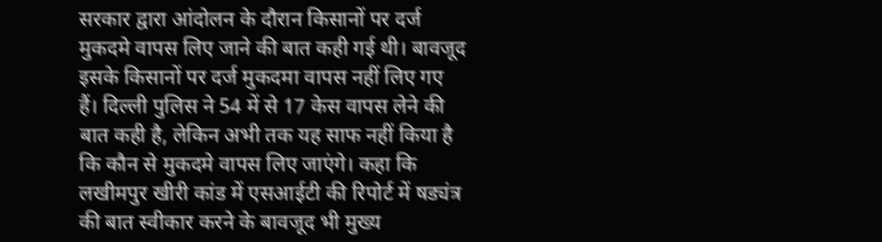सरकार द्वारा आंदोलन के दौरान किसानों पर दर्ज मुकदमे वापस लिए जाने की बात कही गई थी। बावजूद इसके किसानों पर दर्ज मुकदमा वापस नहीं लिए गए हैं। दिल्ली पुलिस ने 54 में से 17 केस वापस लेने की बात कही है, लेकिन अभी तक यह साफ नहीं किया है कि कौन से मुकदमे वापस लिए जाएंगे। कहा कि लखीमपुर खीरी कांड में एसआईटी की रिपोर्ट में षड्यंत्र की बात स्वीकार करने के बावजूद भी मुख्य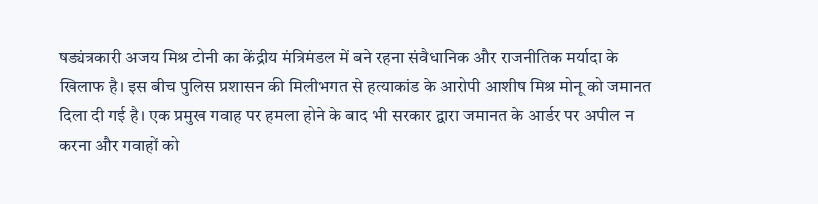षड्यंत्रकारी अजय मिश्र टोनी का केंद्रीय मंत्रिमंडल में बने रहना संवैधानिक और राजनीतिक मर्यादा के खिलाफ है। इस बीच पुलिस प्रशासन की मिलीभगत से हत्याकांड के आरोपी आशीष मिश्र मोनू को जमानत दिला दी गई है। एक प्रमुख गवाह पर हमला होने के बाद भी सरकार द्वारा जमानत के आर्डर पर अपील न करना और गवाहों को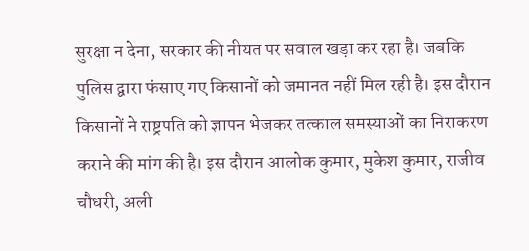सुरक्षा न देना, सरकार की नीयत पर सवाल खड़ा कर रहा है। जबकि पुलिस द्वारा फंसाए गए किसानों को जमानत नहीं मिल रही है। इस दौरान किसानों ने राष्ट्रपति को ज्ञापन भेजकर तत्काल समस्याओं का निराकरण कराने की मांग की है। इस दौरान आलोक कुमार, मुकेश कुमार, राजीव चौधरी, अली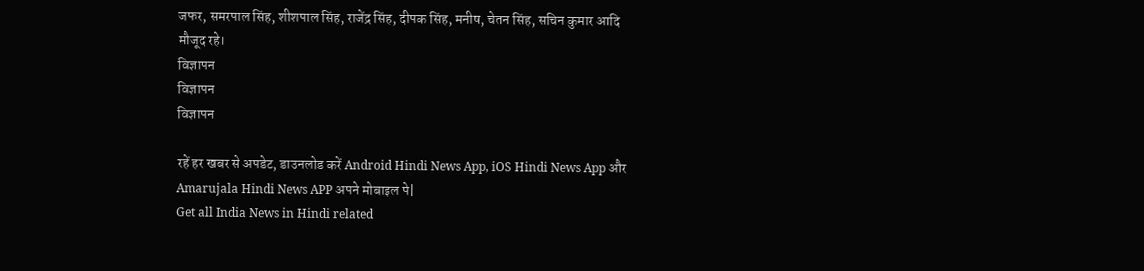जफर, समरपाल सिंह, शीशपाल सिंह, राजेंद्र सिंह, दीपक सिंह, मनीष, चेतन सिंह, सचिन कुमार आदि मौजूद रहे।
विज्ञापन
विज्ञापन
विज्ञापन

रहें हर खबर से अपडेट, डाउनलोड करें Android Hindi News App, iOS Hindi News App और Amarujala Hindi News APP अपने मोबाइल पे|
Get all India News in Hindi related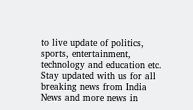to live update of politics, sports, entertainment, technology and education etc. Stay updated with us for all breaking news from India News and more news in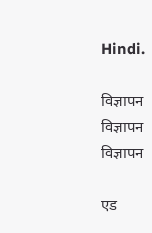Hindi.

विज्ञापन
विज्ञापन
विज्ञापन

एड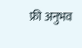फ्री अनुभव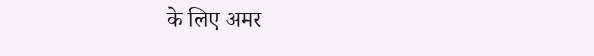के लिए अमर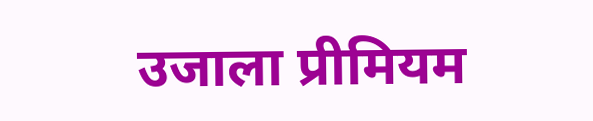उजाला प्रीमियम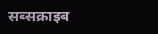सब्सक्राइब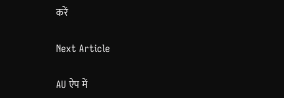करें

Next Article

AU ऐप में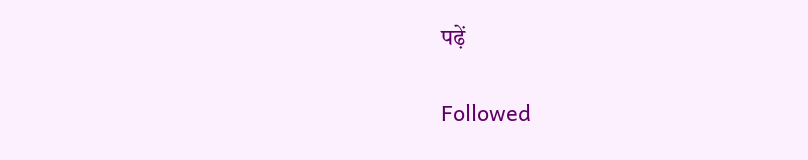पढ़ें

Followed